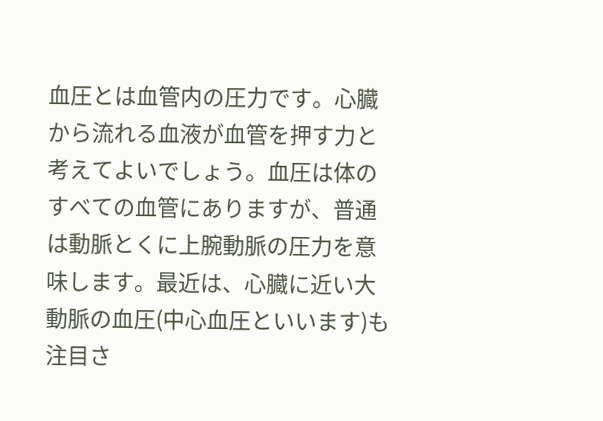血圧とは血管内の圧力です。心臓から流れる血液が血管を押す力と考えてよいでしょう。血圧は体のすべての血管にありますが、普通は動脈とくに上腕動脈の圧力を意味します。最近は、心臓に近い大動脈の血圧(中心血圧といいます)も注目さ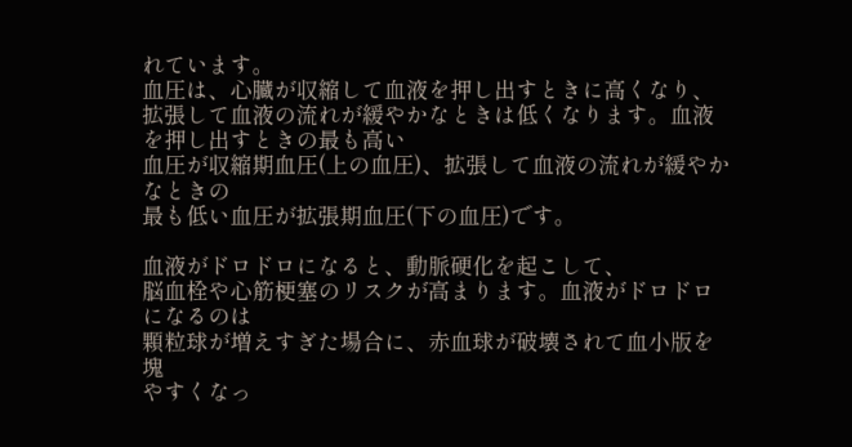れています。
血圧は、心臓が収縮して血液を押し出すときに高くなり、拡張して血液の流れが緩やかなときは低くなります。血液を押し出すときの最も高い
血圧が収縮期血圧(上の血圧)、拡張して血液の流れが緩やかなときの
最も低い血圧が拡張期血圧(下の血圧)です。

血液がドロドロになると、動脈硬化を起こして、
脳血栓や心筋梗塞のリスクが高まります。血液がドロドロになるのは
顆粒球が増えすぎた場合に、赤血球が破壊されて血小版を塊
やすくなっ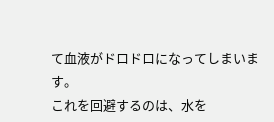て血液がドロドロになってしまいます。
これを回避するのは、水を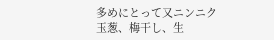多めにとって又ニンニク
玉葱、梅干し、生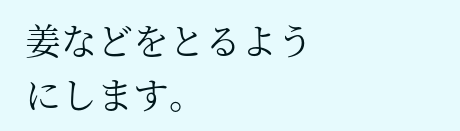姜などをとるようにします。